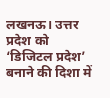लखनऊ। उत्तर प्रदेश को ‘डिजिटल प्रदेश’ बनाने की दिशा में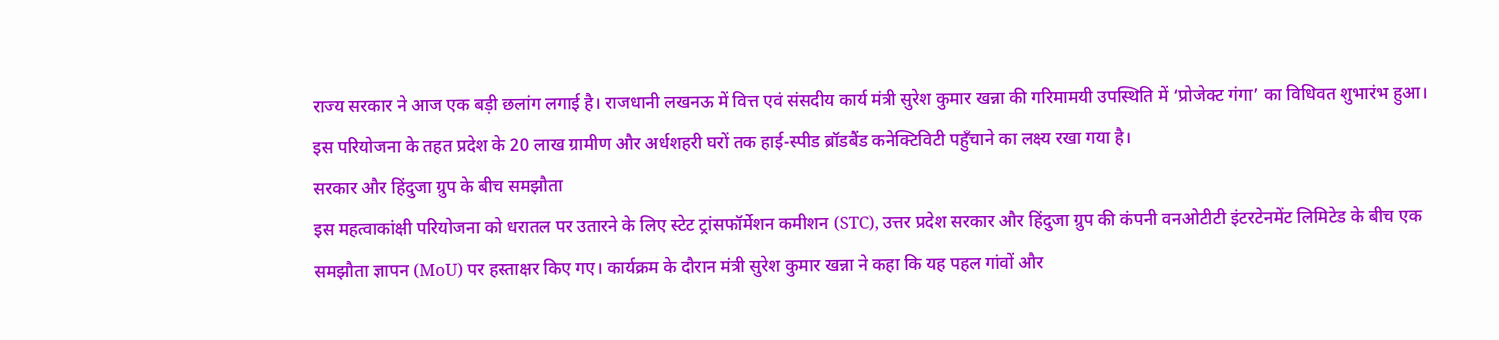राज्य सरकार ने आज एक बड़ी छलांग लगाई है। राजधानी लखनऊ में वित्त एवं संसदीय कार्य मंत्री सुरेश कुमार खन्ना की गरिमामयी उपस्थिति में ‘प्रोजेक्ट गंगा’ का विधिवत शुभारंभ हुआ। इस परियोजना के तहत प्रदेश के 20 लाख ग्रामीण और अर्धशहरी घरों तक हाई-स्पीड ब्रॉडबैंड कनेक्टिविटी पहुँचाने का लक्ष्य रखा गया है।
सरकार और हिंदुजा ग्रुप के बीच समझौता
इस महत्वाकांक्षी परियोजना को धरातल पर उतारने के लिए स्टेट ट्रांसफॉर्मेशन कमीशन (STC), उत्तर प्रदेश सरकार और हिंदुजा ग्रुप की कंपनी वनओटीटी इंटरटेनमेंट लिमिटेड के बीच एक समझौता ज्ञापन (MoU) पर हस्ताक्षर किए गए। कार्यक्रम के दौरान मंत्री सुरेश कुमार खन्ना ने कहा कि यह पहल गांवों और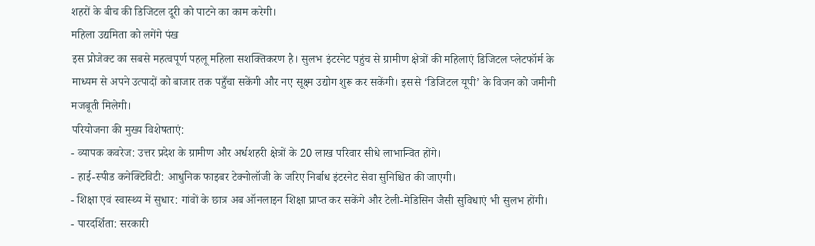शहरों के बीच की डिजिटल दूरी को पाटने का काम करेगी।
महिला उद्यमिता को लगेंगे पंख
इस प्रोजेक्ट का सबसे महत्वपूर्ण पहलू महिला सशक्तिकरण है। सुलभ इंटरनेट पहुंच से ग्रामीण क्षेत्रों की महिलाएं डिजिटल प्लेटफॉर्म के माध्यम से अपने उत्पादों को बाजार तक पहुँचा सकेंगी और नए सूक्ष्म उद्योग शुरू कर सकेंगी। इससे ‘डिजिटल यूपी’ के विजन को जमीनी मजबूती मिलेगी।
परियोजना की मुख्य विशेषताएं:
- व्यापक कवरेज: उत्तर प्रदेश के ग्रामीण और अर्धशहरी क्षेत्रों के 20 लाख परिवार सीधे लाभान्वित होंगे।
- हाई-स्पीड कनेक्टिविटी: आधुनिक फाइबर टेक्नोलॉजी के जरिए निर्बाध इंटरनेट सेवा सुनिश्चित की जाएगी।
- शिक्षा एवं स्वास्थ्य में सुधार: गांवों के छात्र अब ऑनलाइन शिक्षा प्राप्त कर सकेंगे और टेली-मेडिसिन जैसी सुविधाएं भी सुलभ होंगी।
- पारदर्शिता: सरकारी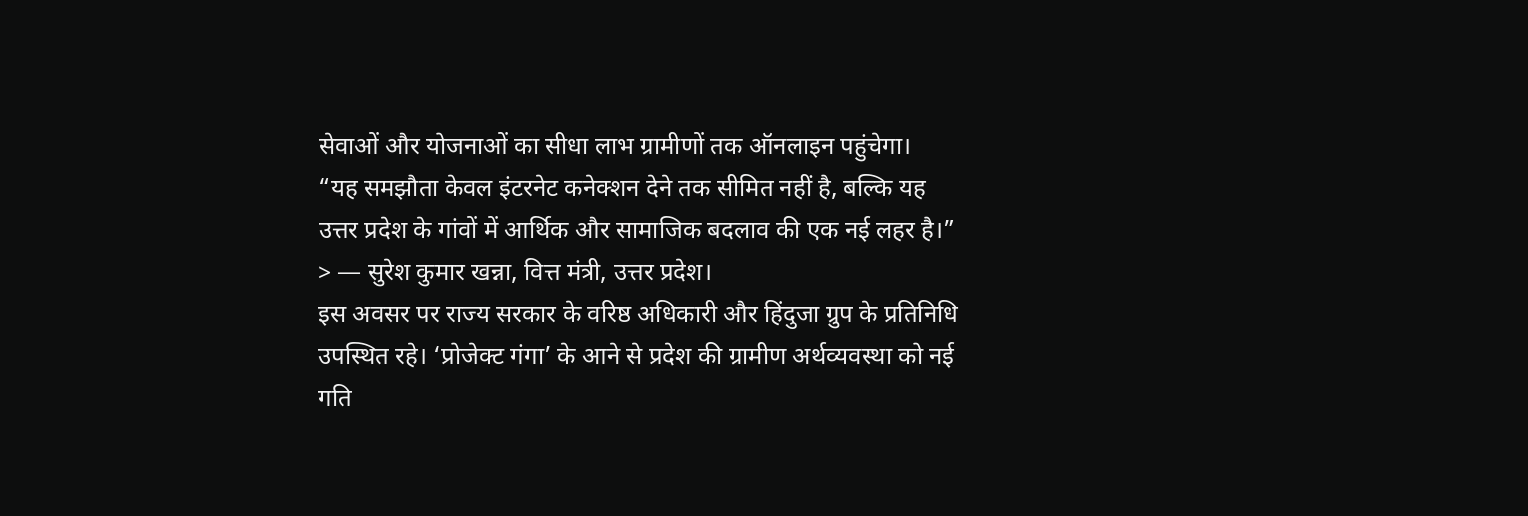सेवाओं और योजनाओं का सीधा लाभ ग्रामीणों तक ऑनलाइन पहुंचेगा।
“यह समझौता केवल इंटरनेट कनेक्शन देने तक सीमित नहीं है, बल्कि यह उत्तर प्रदेश के गांवों में आर्थिक और सामाजिक बदलाव की एक नई लहर है।” > — सुरेश कुमार खन्ना, वित्त मंत्री, उत्तर प्रदेश।
इस अवसर पर राज्य सरकार के वरिष्ठ अधिकारी और हिंदुजा ग्रुप के प्रतिनिधि उपस्थित रहे। ‘प्रोजेक्ट गंगा’ के आने से प्रदेश की ग्रामीण अर्थव्यवस्था को नई गति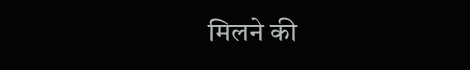मिलने की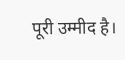पूरी उम्मीद है।